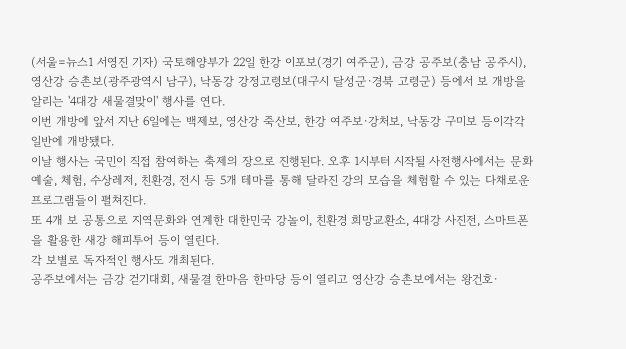(서울=뉴스1 서영진 기자) 국토해양부가 22일 한강 이포보(경기 여주군), 금강 공주보(충남 공주시), 영산강 승촌보(광주광역시 남구), 낙동강 강정고령보(대구시 달성군·경북 고령군) 등에서 보 개방을 알리는 '4대강 새물결맞이' 행사를 연다.
이번 개방에 앞서 지난 6일에는 백제보, 영산강 죽산보, 한강 여주보·강처보, 낙동강 구미보 등이각각 일반에 개방됐다.
이날 행사는 국민이 직접 참여하는 축제의 장으로 진행된다. 오후 1시부터 시작될 사전행사에서는 문화예술, 체험, 수상레저, 친환경, 전시 등 5개 테마를 통해 달라진 강의 모습을 체험할 수 있는 다채로운 프로그램들이 펼쳐진다.
또 4개 보 공통으로 지역문화와 연계한 대한민국 강놀이, 친환경 희망교환소, 4대강 사진전, 스마트폰을 활용한 새강 해피투어 등이 열린다.
각 보별로 독자적인 행사도 개최된다.
공주보에서는 금강 걷기대회, 새물결 한마음 한마당 등이 열리고 영산강 승촌보에서는 왕건호·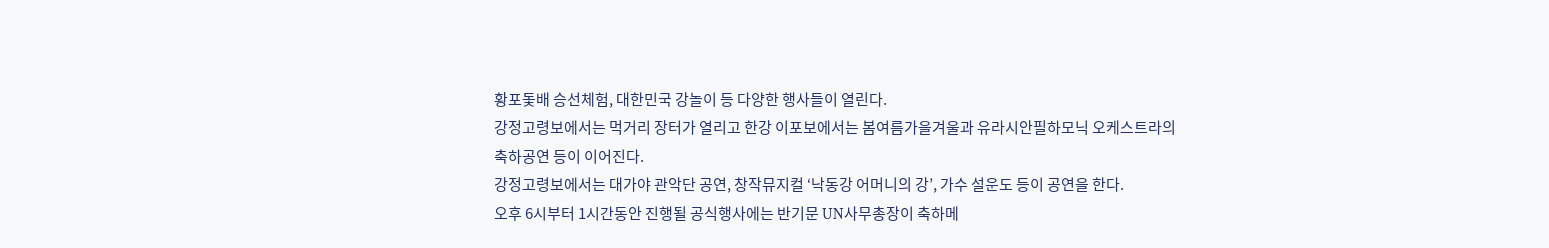황포돛배 승선체험, 대한민국 강놀이 등 다양한 행사들이 열린다.
강정고령보에서는 먹거리 장터가 열리고 한강 이포보에서는 봄여름가을겨울과 유라시안필하모닉 오케스트라의 축하공연 등이 이어진다.
강정고령보에서는 대가야 관악단 공연, 창작뮤지컬 ‘낙동강 어머니의 강’, 가수 설운도 등이 공연을 한다.
오후 6시부터 1시간동안 진행될 공식행사에는 반기문 UN사무총장이 축하메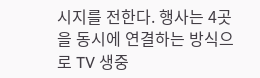시지를 전한다. 행사는 4곳을 동시에 연결하는 방식으로 TV 생중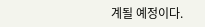계될 예정이다.